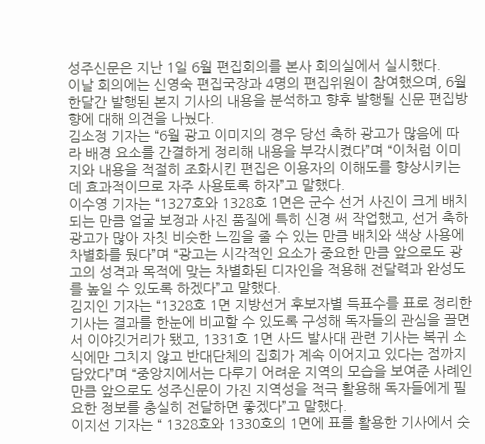성주신문은 지난 1일 6월 편집회의를 본사 회의실에서 실시했다.
이날 회의에는 신영숙 편집국장과 4명의 편집위원이 참여했으며, 6월 한달간 발행된 본지 기사의 내용을 분석하고 향후 발행될 신문 편집방향에 대해 의견을 나눴다.
김소정 기자는 “6월 광고 이미지의 경우 당선 축하 광고가 많음에 따라 배경 요소를 간결하게 정리해 내용을 부각시켰다”며 “이처럼 이미지와 내용을 적절히 조화시킨 편집은 이용자의 이해도를 향상시키는데 효과적이므로 자주 사용토록 하자”고 말했다.
이수영 기자는 “1327호와 1328호 1면은 군수 선거 사진이 크게 배치되는 만큼 얼굴 보정과 사진 품질에 특히 신경 써 작업했고, 선거 축하 광고가 많아 자칫 비슷한 느낌을 줄 수 있는 만큼 배치와 색상 사용에 차별화를 뒀다”며 “광고는 시각적인 요소가 중요한 만큼 앞으로도 광고의 성격과 목적에 맞는 차별화된 디자인을 적용해 전달력과 완성도를 높일 수 있도록 하겠다”고 말했다.
김지인 기자는 “1328호 1면 지방선거 후보자별 득표수를 표로 정리한 기사는 결과를 한눈에 비교할 수 있도록 구성해 독자들의 관심을 끌면서 이야깃거리가 됐고, 1331호 1면 사드 발사대 관련 기사는 복귀 소식에만 그치지 않고 반대단체의 집회가 계속 이어지고 있다는 점까지 담았다”며 “중앙지에서는 다루기 어려운 지역의 모습을 보여준 사례인 만큼 앞으로도 성주신문이 가진 지역성을 적극 활용해 독자들에게 필요한 정보를 충실히 전달하면 좋겠다”고 말했다.
이지선 기자는 “ 1328호와 1330호의 1면에 표를 활용한 기사에서 숫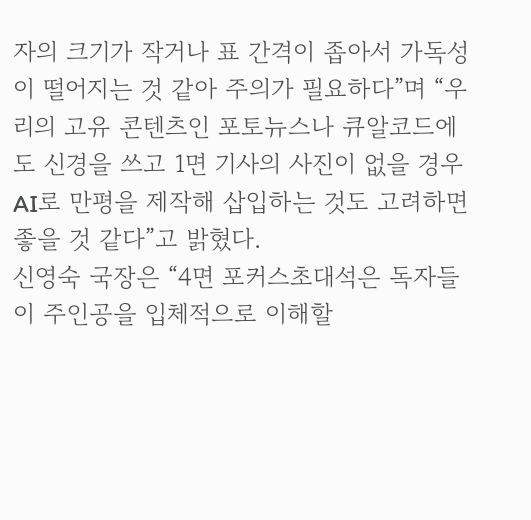자의 크기가 작거나 표 간격이 좁아서 가독성이 떨어지는 것 같아 주의가 필요하다”며 “우리의 고유 콘텐츠인 포토뉴스나 큐알코드에도 신경을 쓰고 1면 기사의 사진이 없을 경우 AI로 만평을 제작해 삽입하는 것도 고려하면 좋을 것 같다”고 밝혔다.
신영숙 국장은 “4면 포커스초대석은 독자들이 주인공을 입체적으로 이해할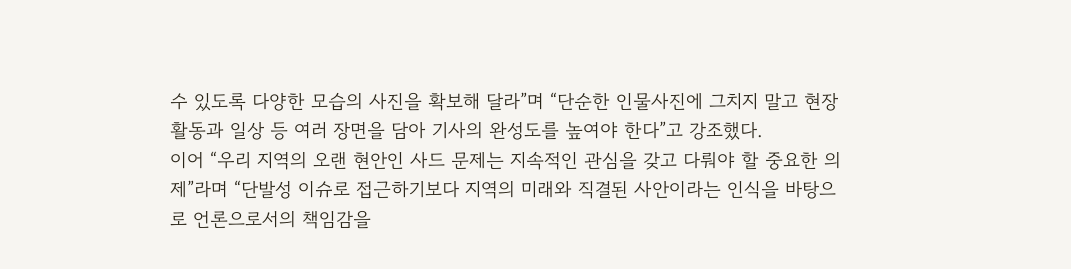수 있도록 다양한 모습의 사진을 확보해 달라”며 “단순한 인물사진에 그치지 말고 현장활동과 일상 등 여러 장면을 담아 기사의 완성도를 높여야 한다”고 강조했다.
이어 “우리 지역의 오랜 현안인 사드 문제는 지속적인 관심을 갖고 다뤄야 할 중요한 의제”라며 “단발성 이슈로 접근하기보다 지역의 미래와 직결된 사안이라는 인식을 바탕으로 언론으로서의 책임감을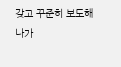갖고 꾸준히 보도해 나가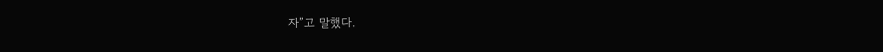자”고 말했다.